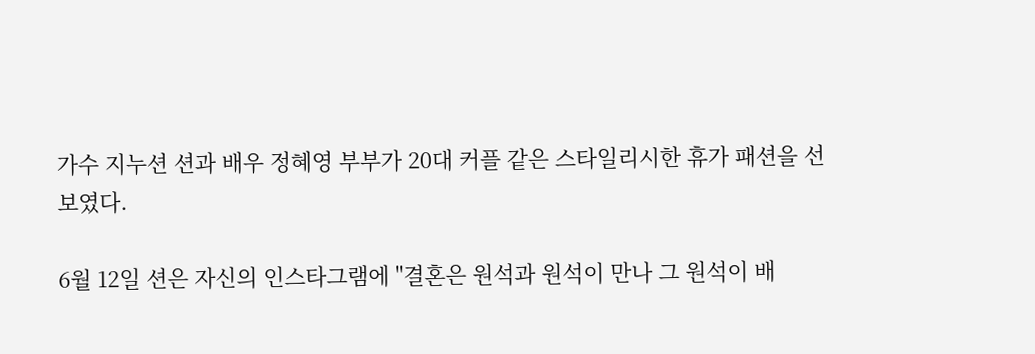가수 지누션 션과 배우 정혜영 부부가 20대 커플 같은 스타일리시한 휴가 패션을 선보였다.

6월 12일 션은 자신의 인스타그램에 "결혼은 원석과 원석이 만나 그 원석이 배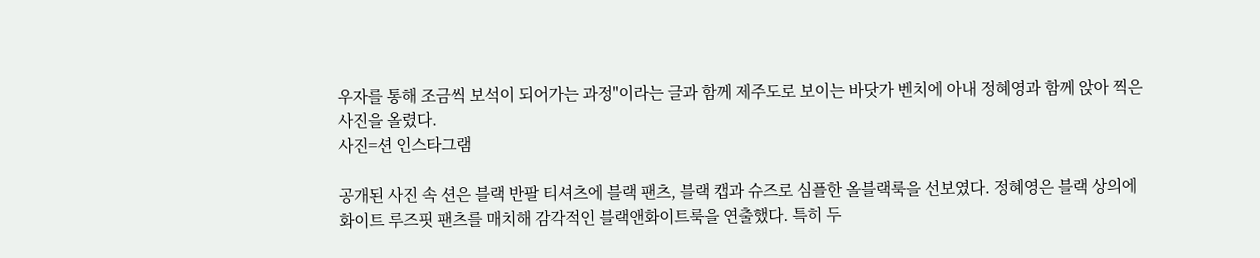우자를 통해 조금씩 보석이 되어가는 과정"이라는 글과 함께 제주도로 보이는 바닷가 벤치에 아내 정혜영과 함께 앉아 찍은 사진을 올렸다.
사진=션 인스타그램

공개된 사진 속 션은 블랙 반팔 티셔츠에 블랙 팬츠, 블랙 캡과 슈즈로 심플한 올블랙룩을 선보였다. 정혜영은 블랙 상의에 화이트 루즈핏 팬츠를 매치해 감각적인 블랙앤화이트룩을 연출했다. 특히 두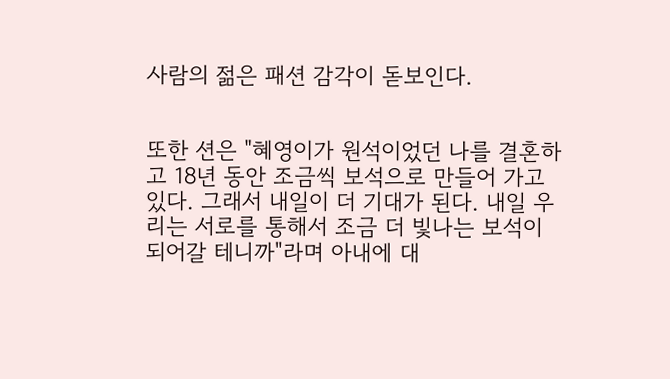사람의 젊은 패션 감각이 돋보인다.


또한 션은 "혜영이가 원석이었던 나를 결혼하고 18년 동안 조금씩 보석으로 만들어 가고 있다. 그래서 내일이 더 기대가 된다. 내일 우리는 서로를 통해서 조금 더 빛나는 보석이 되어갈 테니까"라며 아내에 대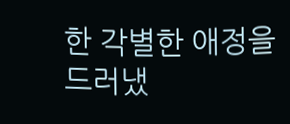한 각별한 애정을 드러냈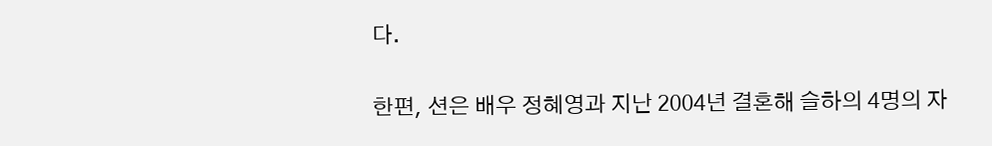다.

한편, 션은 배우 정혜영과 지난 2004년 결혼해 슬하의 4명의 자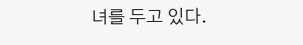녀를 두고 있다.